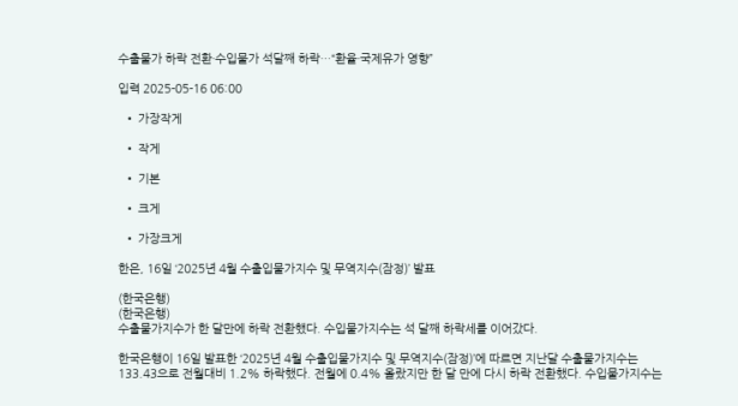수출물가 하락 전환·수입물가 석달째 하락…“환율·국제유가 영향”

입력 2025-05-16 06:00

  • 가장작게

  • 작게

  • 기본

  • 크게

  • 가장크게

한은, 16일 ‘2025년 4월 수출입물가지수 및 무역지수(잠정)’ 발표

(한국은행)
(한국은행)
수출물가지수가 한 달만에 하락 전환했다. 수입물가지수는 석 달째 하락세를 이어갔다.

한국은행이 16일 발표한 ‘2025년 4월 수출입물가지수 및 무역지수(잠정)’에 따르면 지난달 수출물가지수는 133.43으로 전월대비 1.2% 하락했다. 전월에 0.4% 올랐지만 한 달 만에 다시 하락 전환했다. 수입물가지수는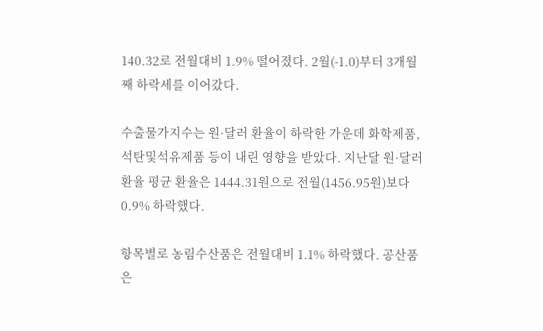140.32로 전월대비 1.9% 떨어졌다. 2월(-1.0)부터 3개월째 하락세를 이어갔다.

수출물가지수는 원·달러 환율이 하락한 가운데 화학제품, 석탄및석유제품 등이 내린 영향을 받았다. 지난달 원·달러 환율 평균 환율은 1444.31원으로 전월(1456.95원)보다 0.9% 하락했다.

항목별로 농림수산품은 전월대비 1.1% 하락했다. 공산품은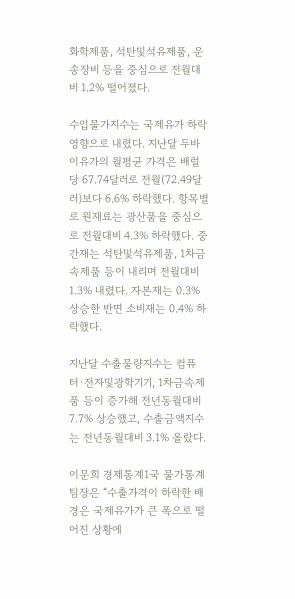화학제품, 석탄및석유제품, 운송장비 등을 중심으로 전월대비 1.2% 떨어졌다.

수입물가지수는 국제유가 하락 영향으로 내렸다. 지난달 두바이유가의 월평균 가격은 배럴당 67.74달러로 전월(72.49달러)보다 6.6% 하락했다. 항목별로 원재료는 광산품을 중심으로 전월대비 4.3% 하락했다. 중간재는 석탄및석유제품, 1차금속제품 등이 내리며 전월대비 1.3% 내렸다. 자본재는 0.3% 상승한 반면 소비재는 0.4% 하락했다.

지난달 수출물량지수는 컴퓨터·전자및광학기기, 1차금속제품 등이 증가해 전년동월대비 7.7% 상승했고, 수출금액지수는 전년동월대비 3.1% 올랐다.

이문희 경제통계1국 물가통계팀장은 “수출가격이 하락한 배경은 국제유가가 큰 폭으로 떨어진 상황에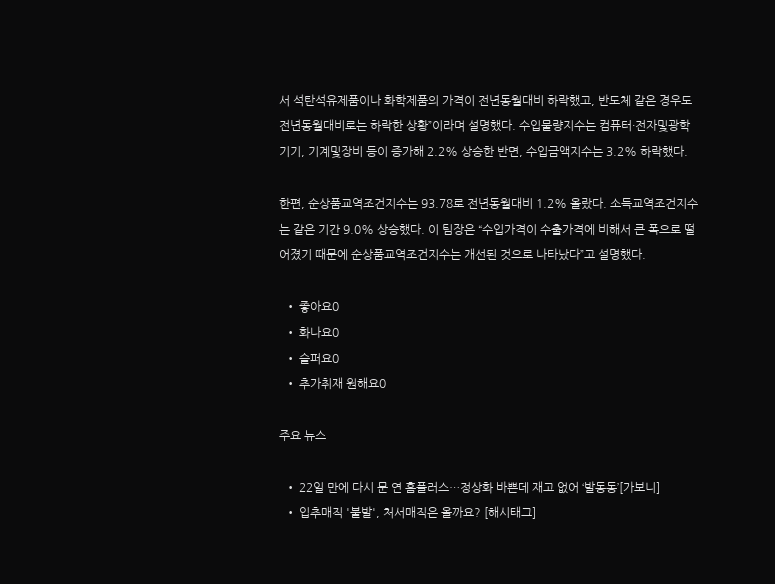서 석탄석유제품이나 화학제품의 가격이 전년동월대비 하락했고, 반도체 같은 경우도 전년동월대비로는 하락한 상황”이라며 설명했다. 수입물량지수는 컴퓨터·전자및광학기기, 기계및장비 등이 증가해 2.2% 상승한 반면, 수입금액지수는 3.2% 하락했다.

한편, 순상품교역조건지수는 93.78로 전년동월대비 1.2% 올랐다. 소득교역조건지수는 같은 기간 9.0% 상승했다. 이 팀장은 “수입가격이 수출가격에 비해서 큰 폭으로 떨어졌기 때문에 순상품교역조건지수는 개선된 것으로 나타났다”고 설명했다.

  • 좋아요0
  • 화나요0
  • 슬퍼요0
  • 추가취재 원해요0

주요 뉴스

  • 22일 만에 다시 문 연 홈플러스…정상화 바쁜데 재고 없어 ‘발동동’[가보니]
  • 입추매직 '불발', 처서매직은 올까요? [해시태그]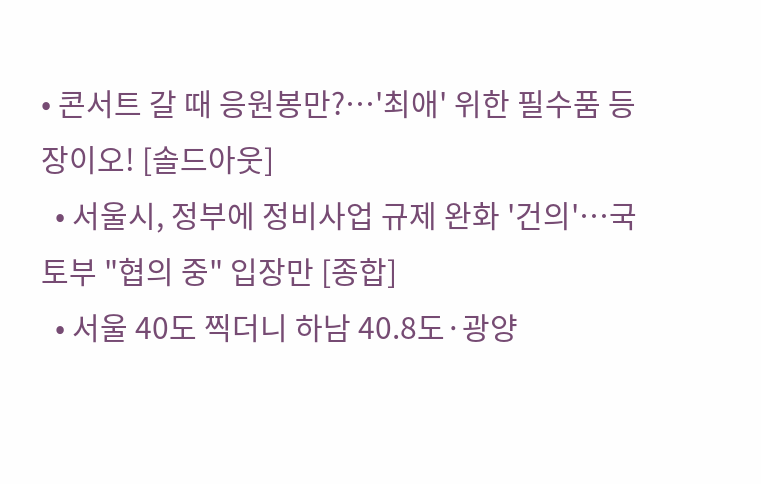• 콘서트 갈 때 응원봉만?⋯'최애' 위한 필수품 등장이오! [솔드아웃]
  • 서울시, 정부에 정비사업 규제 완화 '건의'⋯국토부 "협의 중" 입장만 [종합]
  • 서울 40도 찍더니 하남 40.8도·광양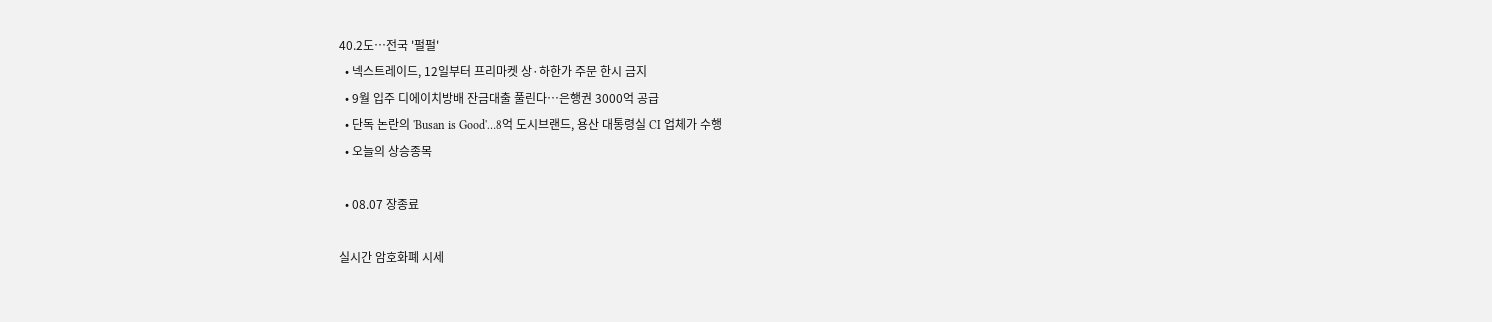40.2도…전국 '펄펄'
  • 넥스트레이드, 12일부터 프리마켓 상·하한가 주문 한시 금지
  • 9월 입주 디에이치방배 잔금대출 풀린다…은행권 3000억 공급
  • 단독 논란의 'Busan is Good'…8억 도시브랜드, 용산 대통령실 CI 업체가 수행
  • 오늘의 상승종목

  • 08.07 장종료

실시간 암호화폐 시세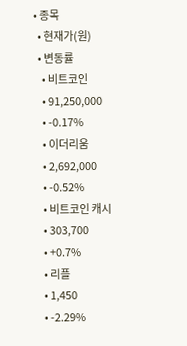• 종목
  • 현재가(원)
  • 변동률
    • 비트코인
    • 91,250,000
    • -0.17%
    • 이더리움
    • 2,692,000
    • -0.52%
    • 비트코인 캐시
    • 303,700
    • +0.7%
    • 리플
    • 1,450
    • -2.29%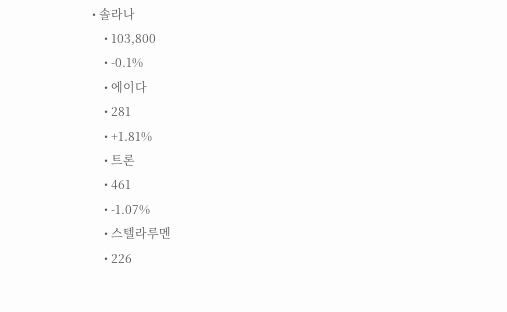• 솔라나
    • 103,800
    • -0.1%
    • 에이다
    • 281
    • +1.81%
    • 트론
    • 461
    • -1.07%
    • 스텔라루멘
    • 226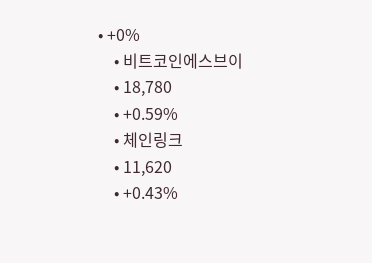• +0%
    • 비트코인에스브이
    • 18,780
    • +0.59%
    • 체인링크
    • 11,620
    • +0.43%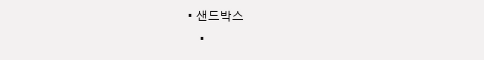• 샌드박스
    •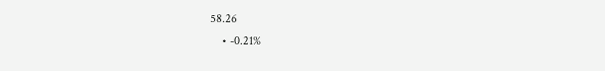58.26
    • -0.21%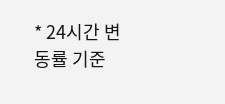* 24시간 변동률 기준